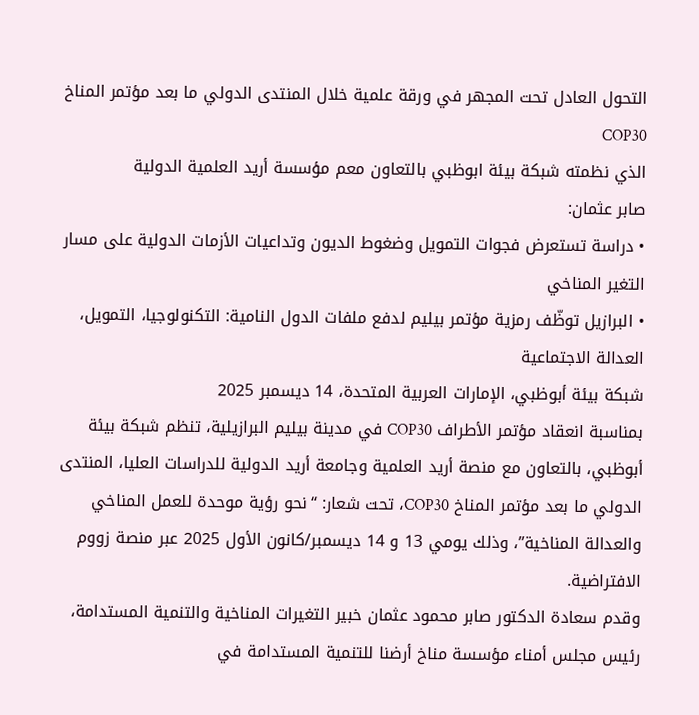التحول العادل تحت المجهر في ورقة علمية خلال المنتدى الدولي ما بعد مؤتمر المناخ COP30
الذي نظمته شبكة بيئة ابوظبي بالتعاون معم مؤسسة أريد العلمية الدولية
صابر عثمان:
• دراسة تستعرض فجوات التمويل وضغوط الديون وتداعيات الأزمات الدولية على مسار التغير المناخي
• البرازيل توظّف رمزية مؤتمر بيليم لدفع ملفات الدول النامية: التكنولوجيا، التمويل، العدالة الاجتماعية
شبكة بيئة أبوظبي، الإمارات العربية المتحدة، 14 ديسمبر 2025
بمناسبة انعقاد مؤتمر الأطراف COP30 في مدينة بيليم البرازيلية، تنظم شبكة بيئة أبوظبي، بالتعاون مع منصة أريد العلمية وجامعة أريد الدولية للدراسات العليا، المنتدى الدولي ما بعد مؤتمر المناخ COP30، تحت شعار: “نحو رؤية موحدة للعمل المناخي والعدالة المناخية”، وذلك يومي 13 و 14 ديسمبر/كانون الأول 2025 عبر منصة زووم الافتراضية.
وقدم سعادة الدكتور صابر محمود عثمان خبير التغيرات المناخية والتنمية المستدامة، رئيس مجلس أمناء مؤسسة مناخ أرضنا للتنمية المستدامة في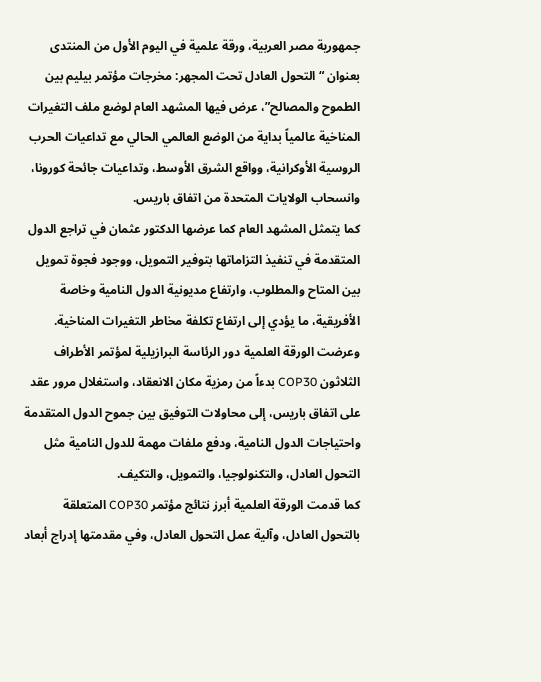جمهورية مصر العربية، ورقة علمية في اليوم الأول من المنتدى بعنوان “التحول العادل تحت المجهر: مخرجات مؤتمر بيليم بين الطموح والمصالح”، عرض فيها المشهد العام لوضع ملف التغيرات المناخية عالمياً بداية من الوضع العالمي الحالي مع تداعيات الحرب الروسية الأوكرانية، وواقع الشرق الأوسط، وتداعيات جائحة كورونا، وانسحاب الولايات المتحدة من اتفاق باريس.
كما يتمثل المشهد العام كما عرضها الدكتور عثمان في تراجع الدول المتقدمة في تنفيذ التزاماتها بتوفير التمويل، ووجود فجوة تمويل بين المتاح والمطلوب، وارتفاع مديونية الدول النامية وخاصة الأفريقية، ما يؤدي إلى ارتفاع تكلفة مخاطر التغيرات المناخية.
وعرضت الورقة العلمية دور الرئاسة البرازيلية لمؤتمر الأطراف الثلاثون COP30 بدءاً من رمزية مكان الانعقاد، واستغلال مرور عقد على اتفاق باريس، إلى محاولات التوفيق بين جموح الدول المتقدمة واحتياجات الدول النامية، ودفع ملفات مهمة للدول النامية مثل التحول العادل، والتكنولوجيا، والتمويل، والتكيف.
كما قدمت الورقة العلمية أبرز نتائج مؤتمر COP30 المتعلقة بالتحول العادل، وآلية عمل التحول العادل، وفي مقدمتها إدراج أبعاد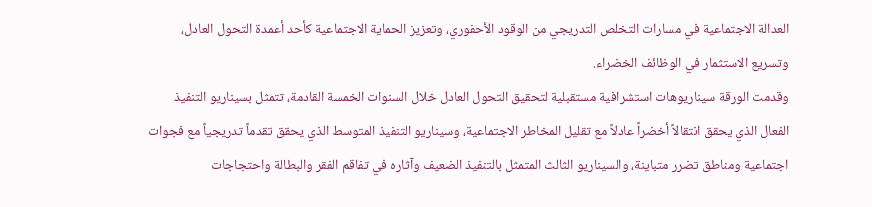العدالة الاجتماعية في مسارات التخلص التدريجي من الوقود الأحفوري، وتعزيز الحماية الاجتماعية كأحد أعمدة التحول العادل، وتسريع الاستثمار في الوظائف الخضراء.
وقدمت الورقة سيناريوهات استشرافية مستقبلية لتحقيق التحول العادل خلال السنوات الخمسة القادمة، تتمثل بسيناريو التنفيذ الفعال الذي يحقق انتقالاً أخضراً عادلاً مع تقليل المخاطر الاجتماعية، وسيناريو التنفيذ المتوسط الذي يحقق تقدماً تدريجياً مع فجوات اجتماعية ومناطق تضرر متباينة، والسيناريو الثالث المتمثل بالتنفيذ الضعيف وآثاره في تفاقم الفقر والبطالة واحتجاجات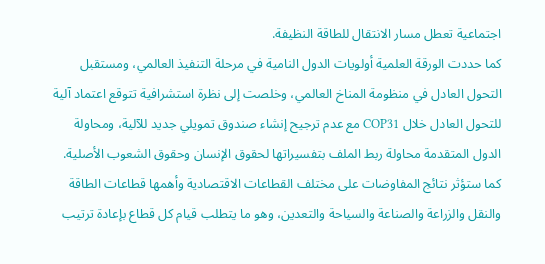اجتماعية تعطل مسار الانتقال للطاقة النظيفة.
كما حددت الورقة العلمية أولويات الدول النامية في مرحلة التنفيذ العالمي، ومستقبل التحول العادل في منظومة المناخ العالمي، وخلصت إلى نظرة استشرافية تتوقع اعتماد آلية للتحول العادل خلال COP31 مع عدم ترجيح إنشاء صندوق تمويلي جديد للآلية، ومحاولة الدول المتقدمة محاولة ربط الملف بتفسيراتها لحقوق الإنسان وحقوق الشعوب الأصلية.
كما ستؤثر نتائج المفاوضات على مختلف القطاعات الاقتصادية وأهمها قطاعات الطاقة والنقل والزراعة والصناعة والسياحة والتعدين، وهو ما يتطلب قيام كل قطاع بإعادة ترتيب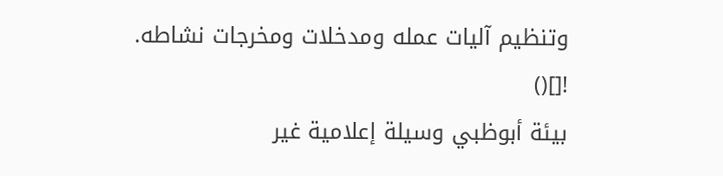وتنظيم آليات عمله ومدخلات ومخرجات نشاطه.
![]()
بيئة أبوظبي وسيلة إعلامية غير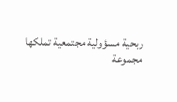ربحية مسؤولية مجتمعية تملكها مجموعة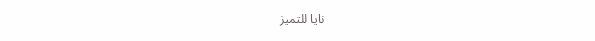نايا للتميز